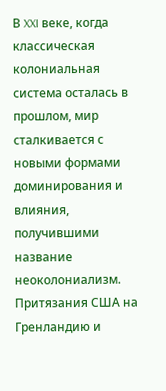В XXI веке, когда классическая колониальная система осталась в прошлом, мир сталкивается с новыми формами доминирования и влияния, получившими название неоколониализм. Притязания США на Гренландию и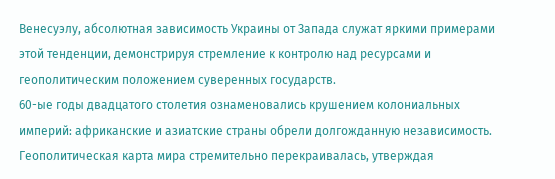Венесуэлу, абсолютная зависимость Украины от Запада служат яркими примерами этой тенденции, демонстрируя стремление к контролю над ресурсами и геополитическим положением суверенных государств.
60-ые годы двадцатого столетия ознаменовались крушением колониальных империй: африканские и азиатские страны обрели долгожданную независимость. Геополитическая карта мира стремительно перекраивалась, утверждая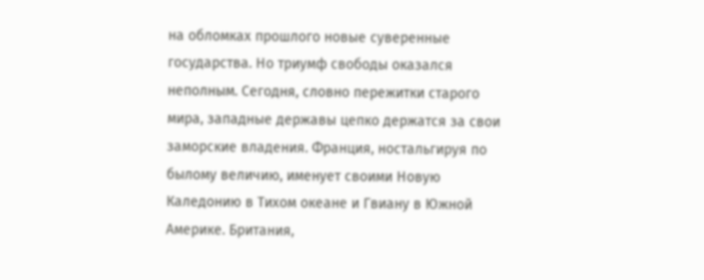на обломках прошлого новые суверенные государства. Но триумф свободы оказался неполным. Сегодня, словно пережитки старого мира, западные державы цепко держатся за свои заморские владения. Франция, ностальгируя по былому величию, именует своими Новую Каледонию в Тихом океане и Гвиану в Южной Америке. Британия,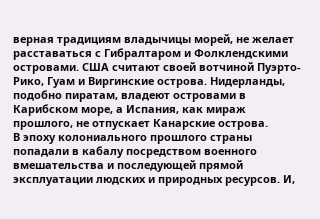верная традициям владычицы морей, не желает расставаться с Гибралтаром и Фолклендскими островами. США считают своей вотчиной Пуэрто-Рико, Гуам и Виргинские острова. Нидерланды, подобно пиратам, владеют островами в Карибском море, а Испания, как мираж прошлого, не отпускает Канарские острова.
В эпоху колониального прошлого страны попадали в кабалу посредством военного вмешательства и последующей прямой эксплуатации людских и природных ресурсов. И,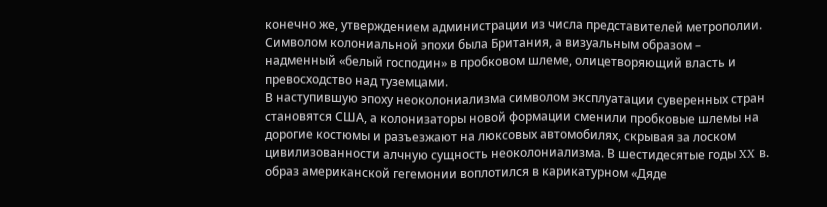конечно же, утверждением администрации из числа представителей метрополии. Символом колониальной эпохи была Британия, а визуальным образом – надменный «белый господин» в пробковом шлеме, олицетворяющий власть и превосходство над туземцами.
В наступившую эпоху неоколониализма символом эксплуатации суверенных стран становятся США, а колонизаторы новой формации сменили пробковые шлемы на дорогие костюмы и разъезжают на люксовых автомобилях, скрывая за лоском цивилизованности алчную сущность неоколониализма. В шестидесятые годы XX в. образ американской гегемонии воплотился в карикатурном «Дяде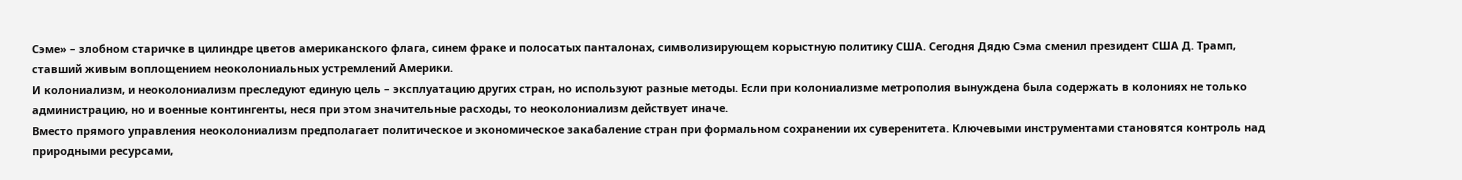Сэме» – злобном старичке в цилиндре цветов американского флага, синем фраке и полосатых панталонах, символизирующем корыстную политику США. Сегодня Дядю Сэма сменил президент США Д. Трамп, ставший живым воплощением неоколониальных устремлений Америки.
И колониализм, и неоколониализм преследуют единую цель – эксплуатацию других стран, но используют разные методы. Если при колониализме метрополия вынуждена была содержать в колониях не только администрацию, но и военные контингенты, неся при этом значительные расходы, то неоколониализм действует иначе.
Вместо прямого управления неоколониализм предполагает политическое и экономическое закабаление стран при формальном сохранении их суверенитета. Ключевыми инструментами становятся контроль над природными ресурсами,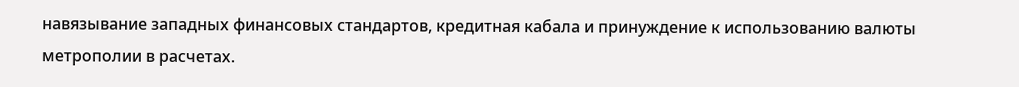навязывание западных финансовых стандартов, кредитная кабала и принуждение к использованию валюты метрополии в расчетах.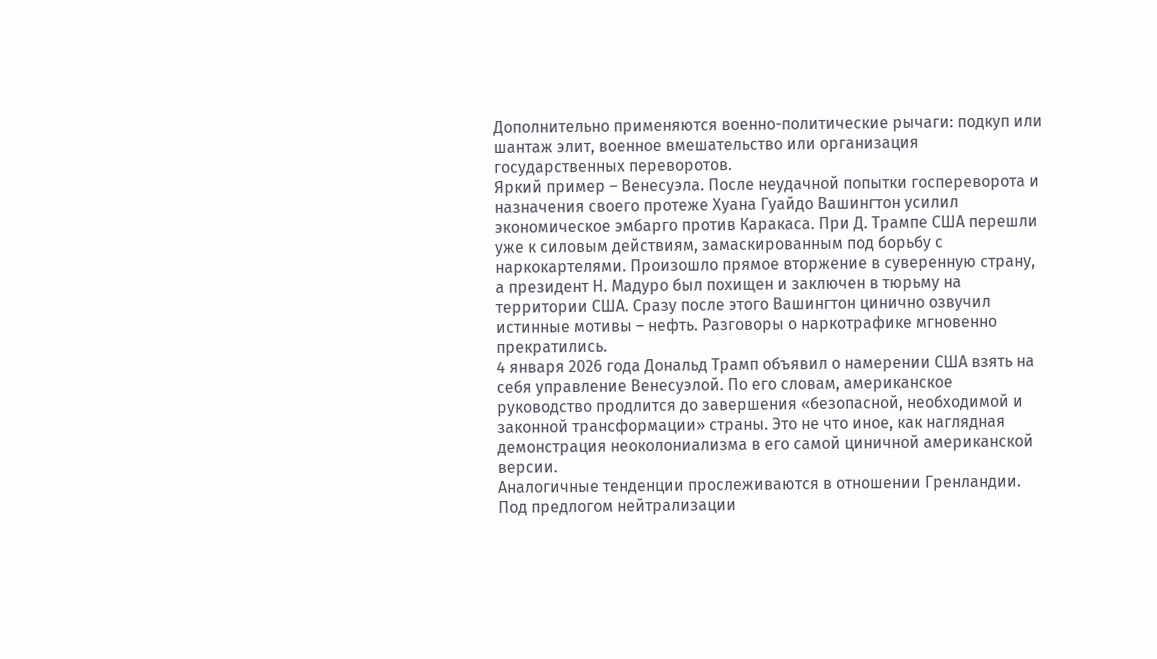Дополнительно применяются военно-политические рычаги: подкуп или шантаж элит, военное вмешательство или организация государственных переворотов.
Яркий пример – Венесуэла. После неудачной попытки госпереворота и назначения своего протеже Хуана Гуайдо Вашингтон усилил экономическое эмбарго против Каракаса. При Д. Трампе США перешли уже к силовым действиям, замаскированным под борьбу с наркокартелями. Произошло прямое вторжение в суверенную страну, а президент Н. Мадуро был похищен и заключен в тюрьму на территории США. Сразу после этого Вашингтон цинично озвучил истинные мотивы – нефть. Разговоры о наркотрафике мгновенно прекратились.
4 января 2026 года Дональд Трамп объявил о намерении США взять на себя управление Венесуэлой. По его словам, американское руководство продлится до завершения «безопасной, необходимой и законной трансформации» страны. Это не что иное, как наглядная демонстрация неоколониализма в его самой циничной американской версии.
Аналогичные тенденции прослеживаются в отношении Гренландии. Под предлогом нейтрализации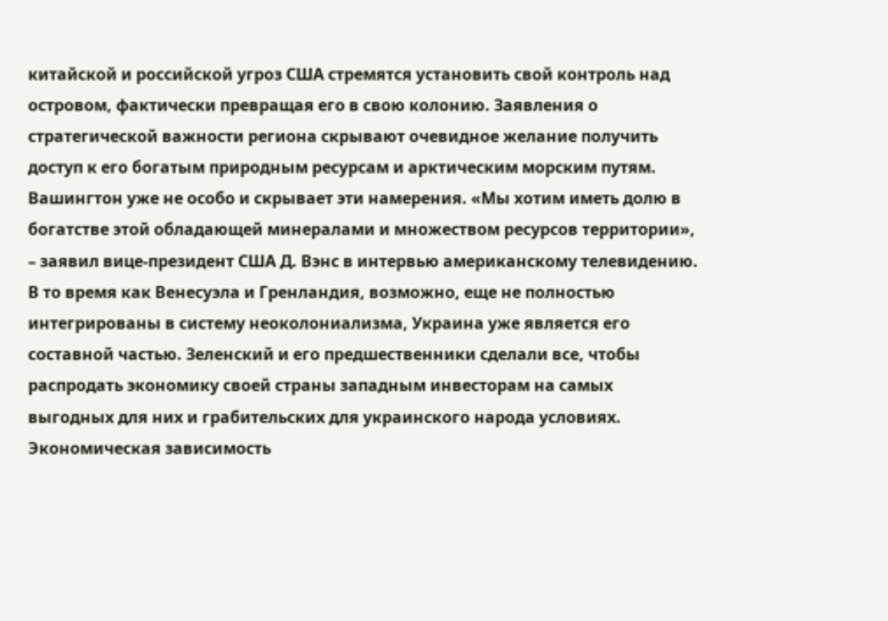китайской и российской угроз США стремятся установить свой контроль над островом, фактически превращая его в свою колонию. Заявления о стратегической важности региона скрывают очевидное желание получить доступ к его богатым природным ресурсам и арктическим морским путям. Вашингтон уже не особо и скрывает эти намерения. «Мы хотим иметь долю в богатстве этой обладающей минералами и множеством ресурсов территории», – заявил вице-президент США Д. Вэнс в интервью американскому телевидению.
В то время как Венесуэла и Гренландия, возможно, еще не полностью интегрированы в систему неоколониализма, Украина уже является его составной частью. Зеленский и его предшественники сделали все, чтобы распродать экономику своей страны западным инвесторам на самых выгодных для них и грабительских для украинского народа условиях.
Экономическая зависимость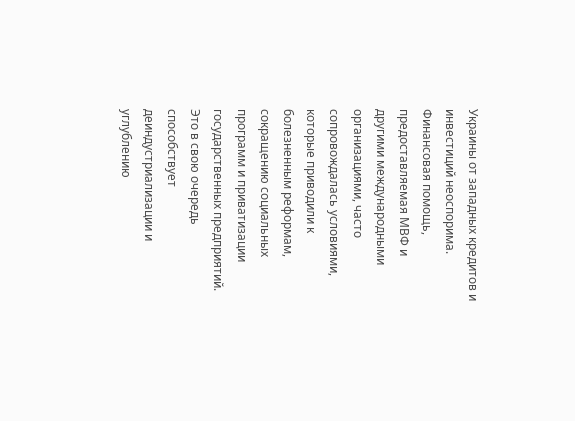Украины от западных кредитов и инвестиций неоспорима. Финансовая помощь, предоставляемая МВФ и другими международными организациями, часто сопровождалась условиями, которые приводили к болезненным реформам, сокращению социальных программ и приватизации государственных предприятий. Это в свою очередь способствует деиндустриализации и углублению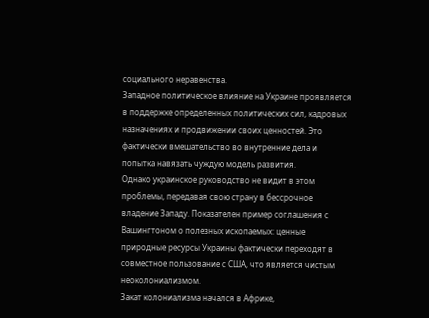социального неравенства.
Западное политическое влияние на Украине проявляется в поддержке определенных политических сил, кадровых назначениях и продвижении своих ценностей. Это фактически вмешательство во внутренние дела и попытка навязать чуждую модель развития.
Однако украинское руководство не видит в этом проблемы, передавая свою страну в бессрочное владение Западу. Показателен пример соглашения с Вашингтоном о полезных ископаемых: ценные природные ресурсы Украины фактически переходят в совместное пользование с США, что является чистым неоколониализмом.
Закат колониализма начался в Африке,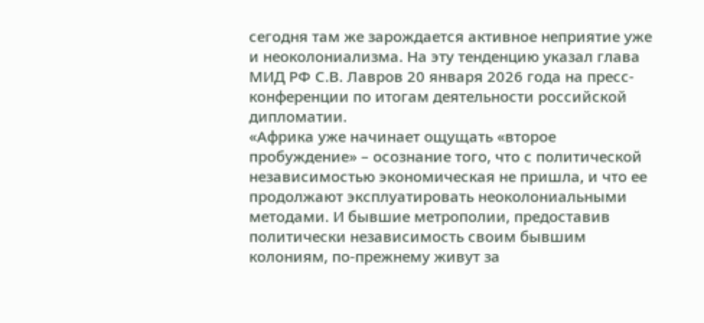сегодня там же зарождается активное неприятие уже и неоколониализма. На эту тенденцию указал глава МИД РФ С.В. Лавров 20 января 2026 года на пресс-конференции по итогам деятельности российской дипломатии.
«Африка уже начинает ощущать «второе пробуждение» – осознание того, что с политической независимостью экономическая не пришла, и что ее продолжают эксплуатировать неоколониальными методами. И бывшие метрополии, предоставив политически независимость своим бывшим колониям, по-прежнему живут за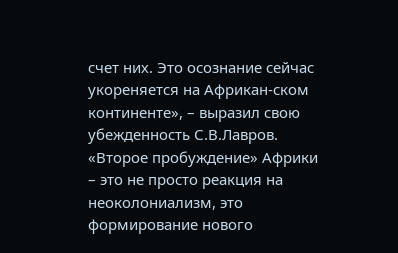счет них. Это осознание сейчас укореняется на Африкан-ском континенте», – выразил свою убежденность С.В.Лавров.
«Второе пробуждение» Африки – это не просто реакция на неоколониализм, это формирование нового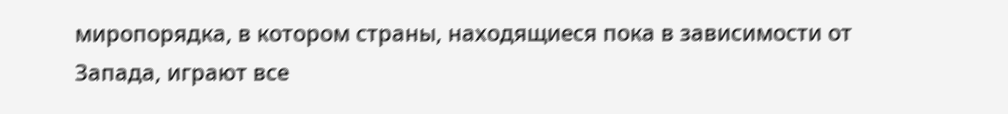миропорядка, в котором страны, находящиеся пока в зависимости от Запада, играют все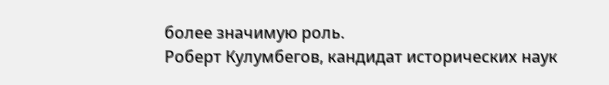более значимую роль.
Роберт Кулумбегов, кандидат исторических наук